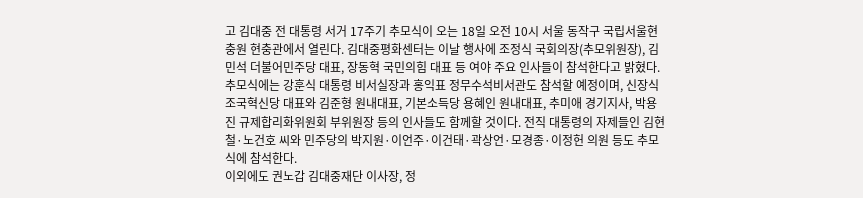고 김대중 전 대통령 서거 17주기 추모식이 오는 18일 오전 10시 서울 동작구 국립서울현충원 현충관에서 열린다. 김대중평화센터는 이날 행사에 조정식 국회의장(추모위원장), 김민석 더불어민주당 대표, 장동혁 국민의힘 대표 등 여야 주요 인사들이 참석한다고 밝혔다.
추모식에는 강훈식 대통령 비서실장과 홍익표 정무수석비서관도 참석할 예정이며, 신장식 조국혁신당 대표와 김준형 원내대표, 기본소득당 용혜인 원내대표, 추미애 경기지사, 박용진 규제합리화위원회 부위원장 등의 인사들도 함께할 것이다. 전직 대통령의 자제들인 김현철·노건호 씨와 민주당의 박지원·이언주·이건태·곽상언·모경종·이정헌 의원 등도 추모식에 참석한다.
이외에도 권노갑 김대중재단 이사장, 정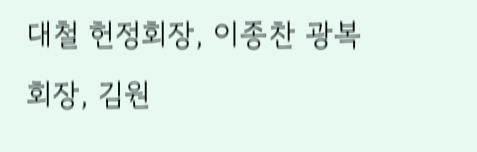대철 헌정회장, 이종찬 광복회장, 김원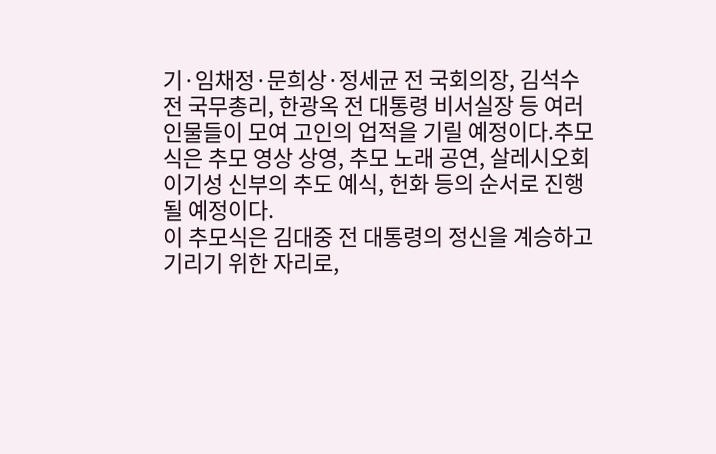기·임채정·문희상·정세균 전 국회의장, 김석수 전 국무총리, 한광옥 전 대통령 비서실장 등 여러 인물들이 모여 고인의 업적을 기릴 예정이다.추모식은 추모 영상 상영, 추모 노래 공연, 살레시오회 이기성 신부의 추도 예식, 헌화 등의 순서로 진행될 예정이다.
이 추모식은 김대중 전 대통령의 정신을 계승하고 기리기 위한 자리로,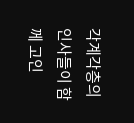각계각층의 인사들이 함께 고인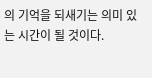의 기억을 되새기는 의미 있는 시간이 될 것이다.